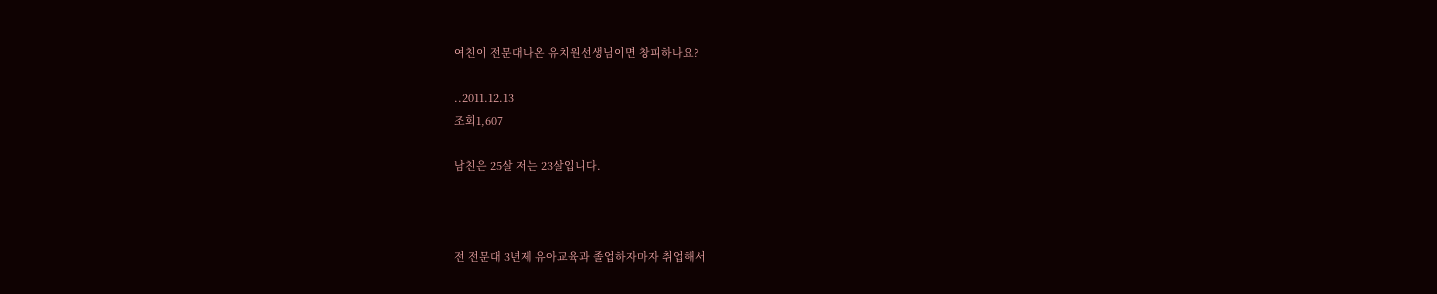여친이 전문대나온 유치원선생님이면 창피하나요?

..2011.12.13
조회1,607

남친은 25살 저는 23살입니다.



전 전문대 3년제 유아교육과 졸업하자마자 취업해서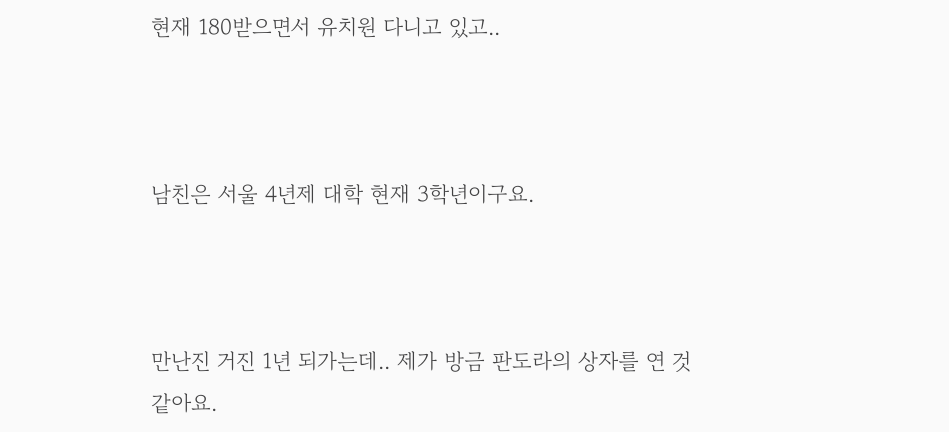현재 180받으면서 유치원 다니고 있고..



남친은 서울 4년제 대학 현재 3학년이구요.



만난진 거진 1년 되가는데.. 제가 방금 판도라의 상자를 연 것 같아요.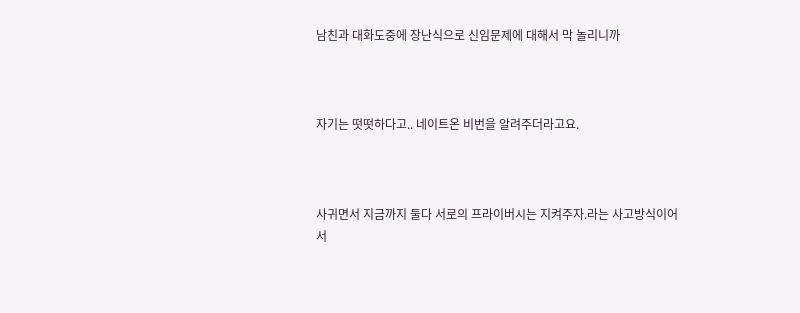남친과 대화도중에 장난식으로 신임문제에 대해서 막 놀리니까



자기는 떳떳하다고.. 네이트온 비번을 알려주더라고요.



사귀면서 지금까지 둘다 서로의 프라이버시는 지켜주자.라는 사고방식이어서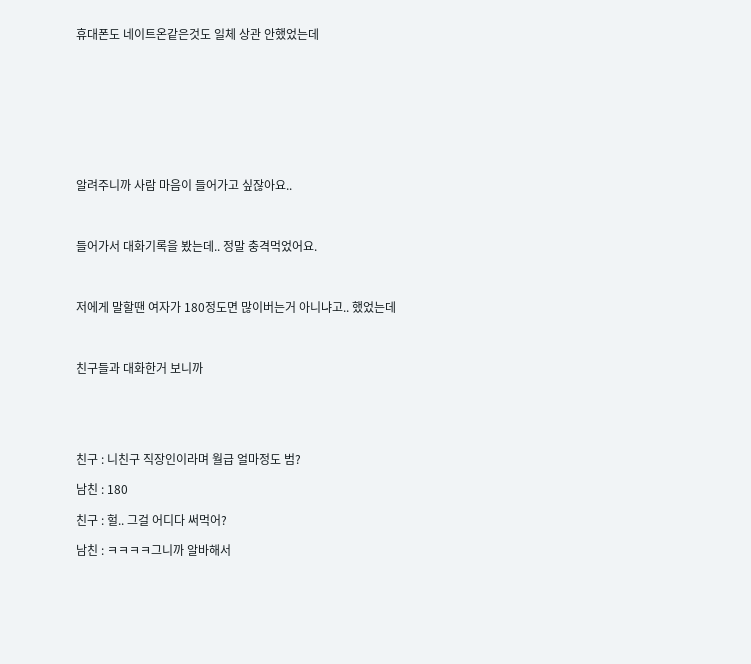휴대폰도 네이트온같은것도 일체 상관 안했었는데









알려주니까 사람 마음이 들어가고 싶잖아요..



들어가서 대화기록을 봤는데.. 정말 충격먹었어요.



저에게 말할땐 여자가 180정도면 많이버는거 아니냐고.. 했었는데



친구들과 대화한거 보니까





친구 : 니친구 직장인이라며 월급 얼마정도 범?

남친 : 180

친구 : 헐.. 그걸 어디다 써먹어?

남친 : ㅋㅋㅋㅋ그니까 알바해서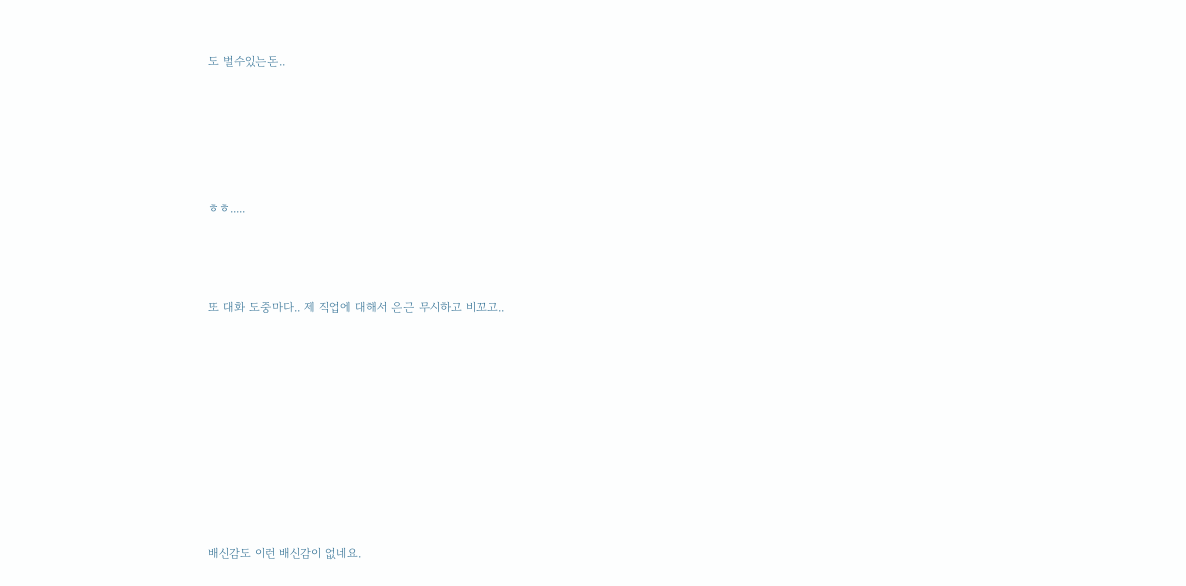도 벌수있는돈..





ㅎㅎ.....



또 대화 도중마다.. 제 직업에 대해서 은근 무시하고 비꼬고..









배신감도 이런 배신감이 없네요.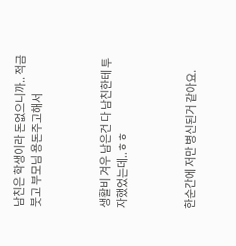남친은 학생이라 돈없으니까.. 적금붓고 부모님 용돈주고해서



생활비 겨우 남은건 다 남친한테 투자했었는데..ㅎㅎ



한순간에 저만 병신된거 같아요.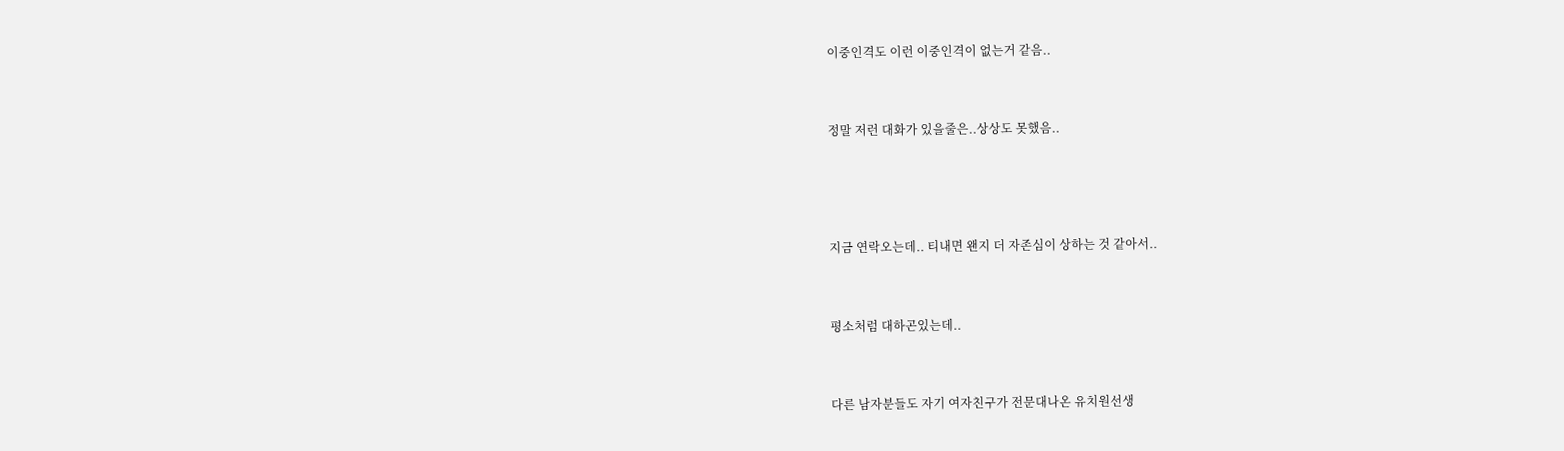이중인격도 이런 이중인격이 없는거 같음..



정말 저런 대화가 있을줄은..상상도 못했음..





지금 연락오는데.. 티내면 왠지 더 자존심이 상하는 것 같아서..



평소처럼 대하곤있는데..



다른 남자분들도 자기 여자친구가 전문대나온 유치원선생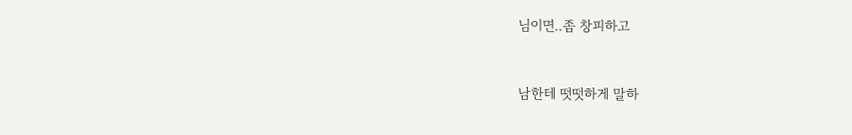님이면..좀 창피하고



남한테 떳떳하게 말하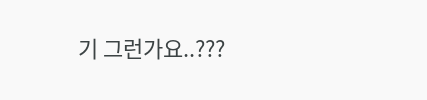기 그런가요..???